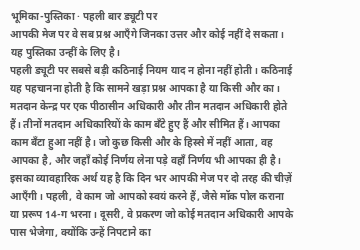भूमिका-पुस्तिका · पहली बार ड्यूटी पर
आपकी मेज पर वे सब प्रश्न आएँगे जिनका उत्तर और कोई नहीं दे सकता। यह पुस्तिका उन्हीं के लिए है।
पहली ड्यूटी पर सबसे बड़ी कठिनाई नियम याद न होना नहीं होती। कठिनाई यह पहचानना होती है कि सामने खड़ा प्रश्न आपका है या किसी और का।
मतदान केन्द्र पर एक पीठासीन अधिकारी और तीन मतदान अधिकारी होते हैं। तीनों मतदान अधिकारियों के काम बँटे हुए हैं और सीमित हैं। आपका काम बँटा हुआ नहीं है। जो कुछ किसी और के हिस्से में नहीं आता, वह आपका है, और जहाँ कोई निर्णय लेना पड़े वहाँ निर्णय भी आपका ही है।
इसका व्यावहारिक अर्थ यह है कि दिन भर आपकी मेज पर दो तरह की चीज़ें आएँगी। पहली, वे काम जो आपको स्वयं करने हैं, जैसे मॉक पोल कराना या प्ररूप 14-ग भरना। दूसरी, वे प्रकरण जो कोई मतदान अधिकारी आपके पास भेजेगा, क्योंकि उन्हें निपटाने का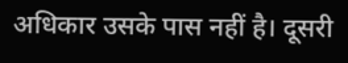अधिकार उसके पास नहीं है। दूसरी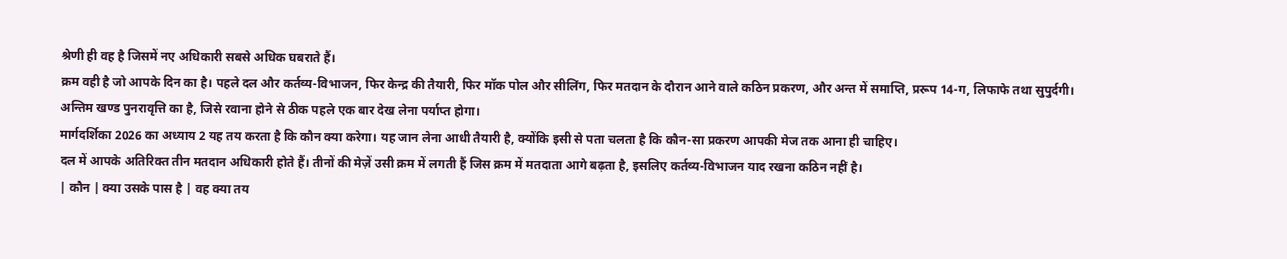श्रेणी ही वह है जिसमें नए अधिकारी सबसे अधिक घबराते हैं।
क्रम वही है जो आपके दिन का है। पहले दल और कर्तव्य-विभाजन, फिर केन्द्र की तैयारी, फिर मॉक पोल और सीलिंग, फिर मतदान के दौरान आने वाले कठिन प्रकरण, और अन्त में समाप्ति, प्ररूप 14-ग, लिफाफे तथा सुपुर्दगी। अन्तिम खण्ड पुनरावृत्ति का है, जिसे रवाना होने से ठीक पहले एक बार देख लेना पर्याप्त होगा।
मार्गदर्शिका 2026 का अध्याय 2 यह तय करता है कि कौन क्या करेगा। यह जान लेना आधी तैयारी है, क्योंकि इसी से पता चलता है कि कौन-सा प्रकरण आपकी मेज तक आना ही चाहिए।
दल में आपके अतिरिक्त तीन मतदान अधिकारी होते हैं। तीनों की मेज़ें उसी क्रम में लगती हैं जिस क्रम में मतदाता आगे बढ़ता है, इसलिए कर्तव्य-विभाजन याद रखना कठिन नहीं है।
| कौन | क्या उसके पास है | वह क्या तय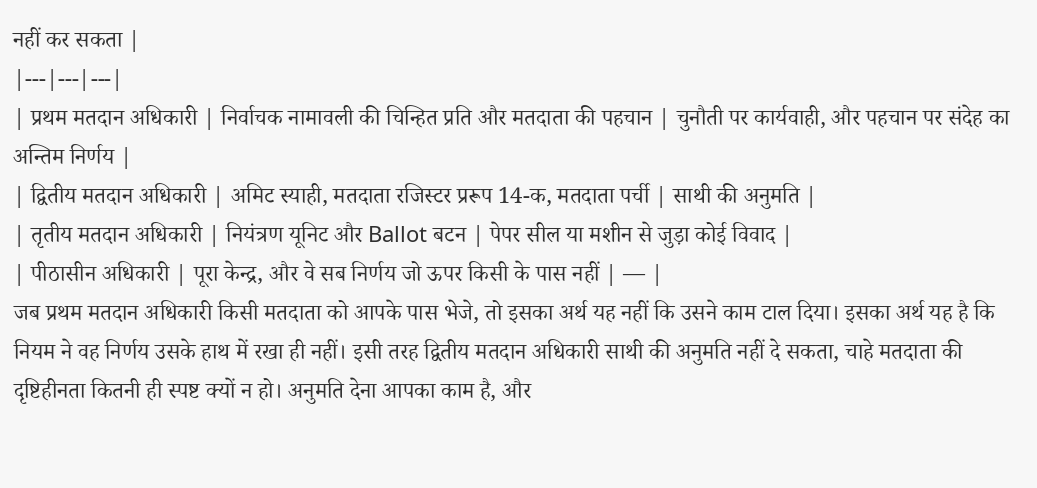नहीं कर सकता |
|---|---|---|
| प्रथम मतदान अधिकारी | निर्वाचक नामावली की चिन्हित प्रति और मतदाता की पहचान | चुनौती पर कार्यवाही, और पहचान पर संदेह का अन्तिम निर्णय |
| द्वितीय मतदान अधिकारी | अमिट स्याही, मतदाता रजिस्टर प्ररूप 14-क, मतदाता पर्ची | साथी की अनुमति |
| तृतीय मतदान अधिकारी | नियंत्रण यूनिट और Ballot बटन | पेपर सील या मशीन से जुड़ा कोई विवाद |
| पीठासीन अधिकारी | पूरा केन्द्र, और वे सब निर्णय जो ऊपर किसी के पास नहीं | — |
जब प्रथम मतदान अधिकारी किसी मतदाता को आपके पास भेजे, तो इसका अर्थ यह नहीं कि उसने काम टाल दिया। इसका अर्थ यह है कि नियम ने वह निर्णय उसके हाथ में रखा ही नहीं। इसी तरह द्वितीय मतदान अधिकारी साथी की अनुमति नहीं दे सकता, चाहे मतदाता की दृष्टिहीनता कितनी ही स्पष्ट क्यों न हो। अनुमति देना आपका काम है, और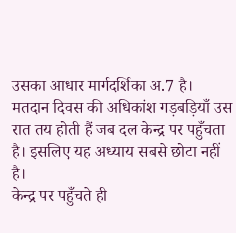उसका आधार मार्गदर्शिका अ.7 है।
मतदान दिवस की अधिकांश गड़बड़ियाँ उस रात तय होती हैं जब दल केन्द्र पर पहुँचता है। इसलिए यह अध्याय सबसे छोटा नहीं है।
केन्द्र पर पहुँचते ही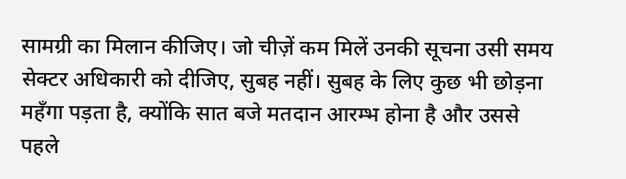सामग्री का मिलान कीजिए। जो चीज़ें कम मिलें उनकी सूचना उसी समय सेक्टर अधिकारी को दीजिए, सुबह नहीं। सुबह के लिए कुछ भी छोड़ना महँगा पड़ता है, क्योंकि सात बजे मतदान आरम्भ होना है और उससे पहले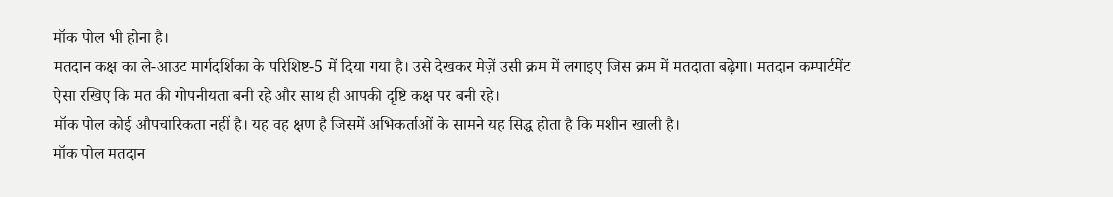मॉक पोल भी होना है।
मतदान कक्ष का ले-आउट मार्गदर्शिका के परिशिष्ट-5 में दिया गया है। उसे देखकर मेज़ें उसी क्रम में लगाइए जिस क्रम में मतदाता बढ़ेगा। मतदान कम्पार्टमेंट ऐसा रखिए कि मत की गोपनीयता बनी रहे और साथ ही आपकी दृष्टि कक्ष पर बनी रहे।
मॉक पोल कोई औपचारिकता नहीं है। यह वह क्षण है जिसमें अभिकर्ताओं के सामने यह सिद्ध होता है कि मशीन खाली है।
मॉक पोल मतदान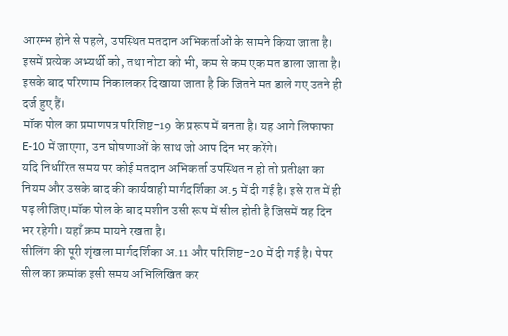आरम्भ होने से पहले, उपस्थित मतदान अभिकर्ताओं के सामने किया जाता है। इसमें प्रत्येक अभ्यर्थी को, तथा नोटा को भी, कम से कम एक मत डाला जाता है। इसके बाद परिणाम निकालकर दिखाया जाता है कि जितने मत डाले गए उतने ही दर्ज हुए हैं।
मॉक पोल का प्रमाणपत्र परिशिष्ट-19 के प्ररूप में बनता है। यह आगे लिफाफा E-10 में जाएगा, उन घोषणाओं के साथ जो आप दिन भर करेंगे।
यदि निर्धारित समय पर कोई मतदान अभिकर्ता उपस्थित न हो तो प्रतीक्षा का नियम और उसके बाद की कार्यवाही मार्गदर्शिका अ.5 में दी गई है। इसे रात में ही पढ़ लीजिए।मॉक पोल के बाद मशीन उसी रूप में सील होती है जिसमें वह दिन भर रहेगी। यहाँ क्रम मायने रखता है।
सीलिंग की पूरी शृंखला मार्गदर्शिका अ.11 और परिशिष्ट-20 में दी गई है। पेपर सील का क्रमांक इसी समय अभिलिखित कर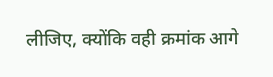लीजिए, क्योंकि वही क्रमांक आगे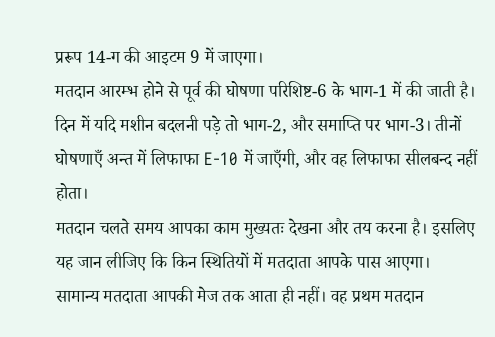प्ररूप 14-ग की आइटम 9 में जाएगा।
मतदान आरम्भ होने से पूर्व की घोषणा परिशिष्ट-6 के भाग-1 में की जाती है। दिन में यदि मशीन बदलनी पड़े तो भाग-2, और समाप्ति पर भाग-3। तीनों घोषणाएँ अन्त में लिफाफा E-10 में जाएँगी, और वह लिफाफा सीलबन्द नहीं होता।
मतदान चलते समय आपका काम मुख्यतः देखना और तय करना है। इसलिए यह जान लीजिए कि किन स्थितियों में मतदाता आपके पास आएगा।
सामान्य मतदाता आपकी मेज तक आता ही नहीं। वह प्रथम मतदान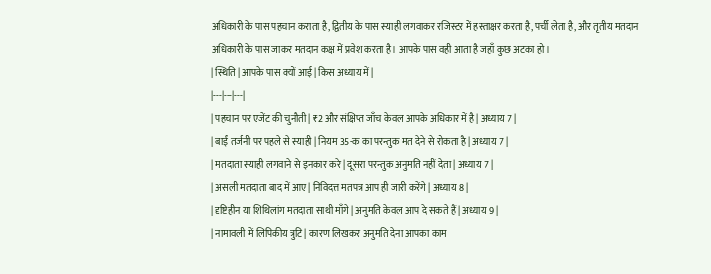अधिकारी के पास पहचान कराता है, द्वितीय के पास स्याही लगवाकर रजिस्टर में हस्ताक्षर करता है, पर्ची लेता है, और तृतीय मतदान अधिकारी के पास जाकर मतदान कक्ष में प्रवेश करता है। आपके पास वही आता है जहाँ कुछ अटका हो।
| स्थिति | आपके पास क्यों आई | किस अध्याय में |
|---|---|---|
| पहचान पर एजेंट की चुनौती | ₹2 और संक्षिप्त जाँच केवल आपके अधिकार में है | अध्याय 7 |
| बाईं तर्जनी पर पहले से स्याही | नियम 35-क का परन्तुक मत देने से रोकता है | अध्याय 7 |
| मतदाता स्याही लगवाने से इनकार करे | दूसरा परन्तुक अनुमति नहीं देता | अध्याय 7 |
| असली मतदाता बाद में आए | निविदत्त मतपत्र आप ही जारी करेंगे | अध्याय 8 |
| दृष्टिहीन या शिथिलांग मतदाता साथी माँगे | अनुमति केवल आप दे सकते हैं | अध्याय 9 |
| नामावली में लिपिकीय त्रुटि | कारण लिखकर अनुमति देना आपका काम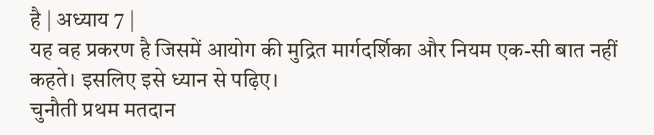है | अध्याय 7 |
यह वह प्रकरण है जिसमें आयोग की मुद्रित मार्गदर्शिका और नियम एक-सी बात नहीं कहते। इसलिए इसे ध्यान से पढ़िए।
चुनौती प्रथम मतदान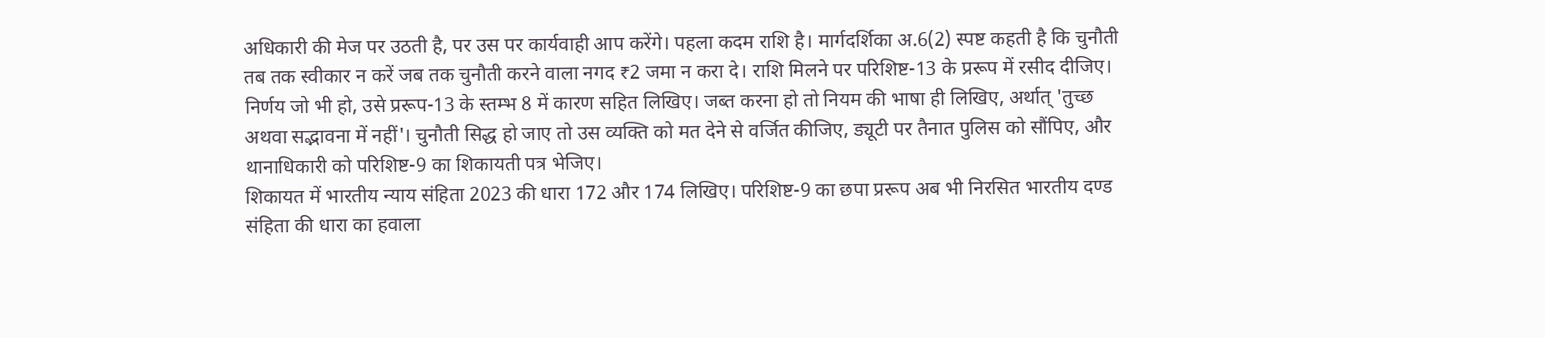अधिकारी की मेज पर उठती है, पर उस पर कार्यवाही आप करेंगे। पहला कदम राशि है। मार्गदर्शिका अ.6(2) स्पष्ट कहती है कि चुनौती तब तक स्वीकार न करें जब तक चुनौती करने वाला नगद ₹2 जमा न करा दे। राशि मिलने पर परिशिष्ट-13 के प्ररूप में रसीद दीजिए।
निर्णय जो भी हो, उसे प्ररूप-13 के स्तम्भ 8 में कारण सहित लिखिए। जब्त करना हो तो नियम की भाषा ही लिखिए, अर्थात् 'तुच्छ अथवा सद्भावना में नहीं'। चुनौती सिद्ध हो जाए तो उस व्यक्ति को मत देने से वर्जित कीजिए, ड्यूटी पर तैनात पुलिस को सौंपिए, और थानाधिकारी को परिशिष्ट-9 का शिकायती पत्र भेजिए।
शिकायत में भारतीय न्याय संहिता 2023 की धारा 172 और 174 लिखिए। परिशिष्ट-9 का छपा प्ररूप अब भी निरसित भारतीय दण्ड संहिता की धारा का हवाला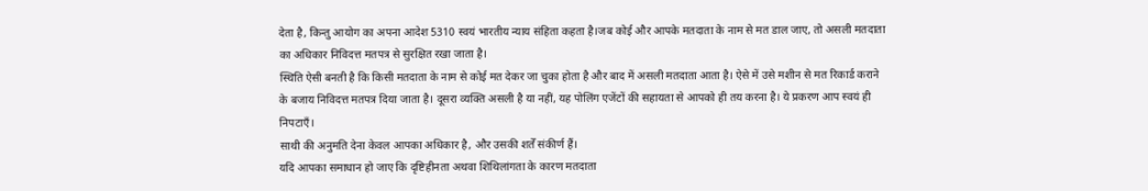देता है, किन्तु आयोग का अपना आदेश 5310 स्वयं भारतीय न्याय संहिता कहता है।जब कोई और आपके मतदाता के नाम से मत डाल जाए, तो असली मतदाता का अधिकार निविदत्त मतपत्र से सुरक्षित रखा जाता है।
स्थिति ऐसी बनती है कि किसी मतदाता के नाम से कोई मत देकर जा चुका होता है और बाद में असली मतदाता आता है। ऐसे में उसे मशीन से मत रिकार्ड कराने के बजाय निविदत्त मतपत्र दिया जाता है। दूसरा व्यक्ति असली है या नहीं, यह पोलिंग एजेंटों की सहायता से आपको ही तय करना है। ये प्रकरण आप स्वयं ही निपटाएँ।
साथी की अनुमति देना केवल आपका अधिकार है, और उसकी शर्तें संकीर्ण हैं।
यदि आपका समाधान हो जाए कि दृष्टिहीनता अथवा शिथिलांगता के कारण मतदाता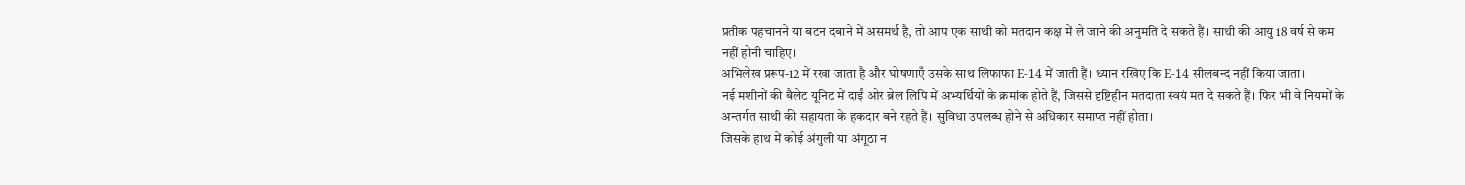प्रतीक पहचानने या बटन दबाने में असमर्थ है, तो आप एक साथी को मतदान कक्ष में ले जाने की अनुमति दे सकते हैं। साथी की आयु 18 वर्ष से कम नहीं होनी चाहिए।
अभिलेख प्ररूप-12 में रखा जाता है और घोषणाएँ उसके साथ लिफाफा E-14 में जाती हैं। ध्यान रखिए कि E-14 सीलबन्द नहीं किया जाता।
नई मशीनों की बैलेट यूनिट में दाईं ओर ब्रेल लिपि में अभ्यर्थियों के क्रमांक होते हैं, जिससे दृष्टिहीन मतदाता स्वयं मत दे सकते हैं। फिर भी वे नियमों के अन्तर्गत साथी की सहायता के हकदार बने रहते हैं। सुविधा उपलब्ध होने से अधिकार समाप्त नहीं होता।
जिसके हाथ में कोई अंगुली या अंगूठा न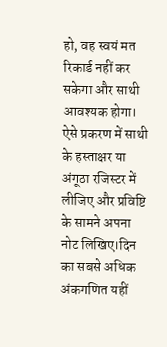हो, वह स्वयं मत रिकार्ड नहीं कर सकेगा और साथी आवश्यक होगा। ऐसे प्रकरण में साथी के हस्ताक्षर या अंगूठा रजिस्टर में लीजिए और प्रविष्टि के सामने अपना नोट लिखिए।दिन का सबसे अधिक अंकगणित यहीं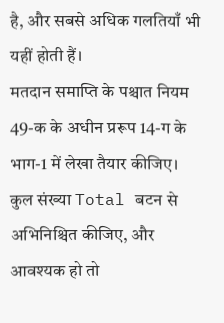है, और सबसे अधिक गलतियाँ भी यहीं होती हैं।
मतदान समाप्ति के पश्चात नियम 49-क के अधीन प्ररूप 14-ग के भाग-1 में लेखा तैयार कीजिए। कुल संख्या Total बटन से अभिनिश्चित कीजिए, और आवश्यक हो तो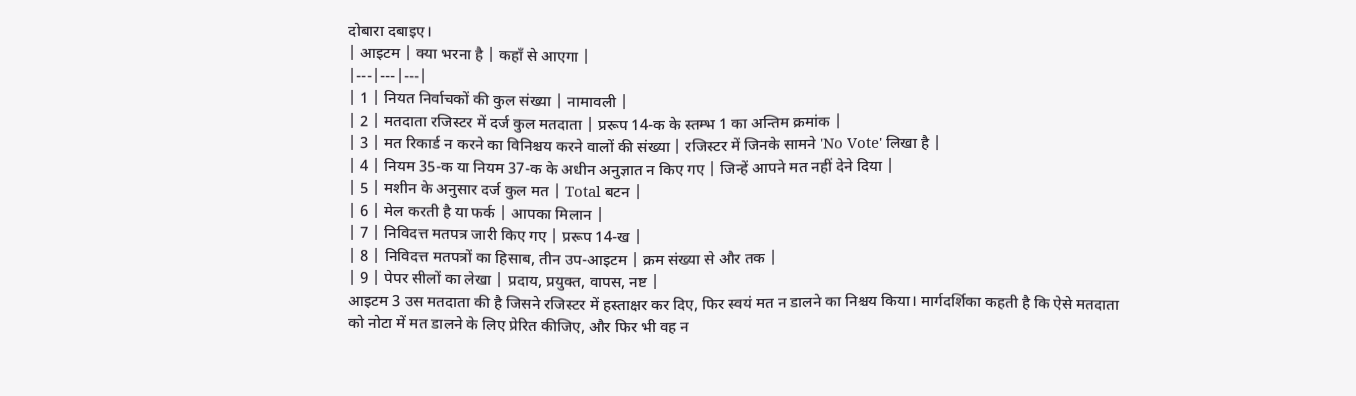दोबारा दबाइए।
| आइटम | क्या भरना है | कहाँ से आएगा |
|---|---|---|
| 1 | नियत निर्वाचकों की कुल संख्या | नामावली |
| 2 | मतदाता रजिस्टर में दर्ज कुल मतदाता | प्ररूप 14-क के स्तम्भ 1 का अन्तिम क्रमांक |
| 3 | मत रिकार्ड न करने का विनिश्चय करने वालों की संख्या | रजिस्टर में जिनके सामने 'No Vote' लिखा है |
| 4 | नियम 35-क या नियम 37-क के अधीन अनुज्ञात न किए गए | जिन्हें आपने मत नहीं देने दिया |
| 5 | मशीन के अनुसार दर्ज कुल मत | Total बटन |
| 6 | मेल करती है या फर्क | आपका मिलान |
| 7 | निविदत्त मतपत्र जारी किए गए | प्ररूप 14-ख |
| 8 | निविदत्त मतपत्रों का हिसाब, तीन उप-आइटम | क्रम संख्या से और तक |
| 9 | पेपर सीलों का लेखा | प्रदाय, प्रयुक्त, वापस, नष्ट |
आइटम 3 उस मतदाता की है जिसने रजिस्टर में हस्ताक्षर कर दिए, फिर स्वयं मत न डालने का निश्चय किया। मार्गदर्शिका कहती है कि ऐसे मतदाता को नोटा में मत डालने के लिए प्रेरित कीजिए, और फिर भी वह न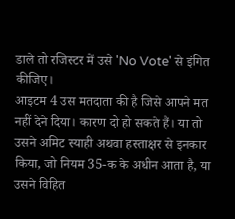डाले तो रजिस्टर में उसे 'No Vote' से इंगित कीजिए।
आइटम 4 उस मतदाता की है जिसे आपने मत नहीं देने दिया। कारण दो हो सकते हैं। या तो उसने अमिट स्याही अथवा हस्ताक्षर से इनकार किया, जो नियम 35-क के अधीन आता है, या उसने विहित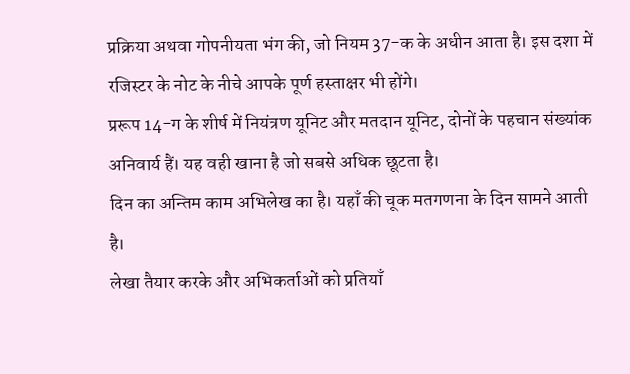प्रक्रिया अथवा गोपनीयता भंग की, जो नियम 37-क के अधीन आता है। इस दशा में रजिस्टर के नोट के नीचे आपके पूर्ण हस्ताक्षर भी होंगे।
प्ररूप 14-ग के शीर्ष में नियंत्रण यूनिट और मतदान यूनिट, दोनों के पहचान संख्यांक अनिवार्य हैं। यह वही खाना है जो सबसे अधिक छूटता है।
दिन का अन्तिम काम अभिलेख का है। यहाँ की चूक मतगणना के दिन सामने आती है।
लेखा तैयार करके और अभिकर्ताओं को प्रतियाँ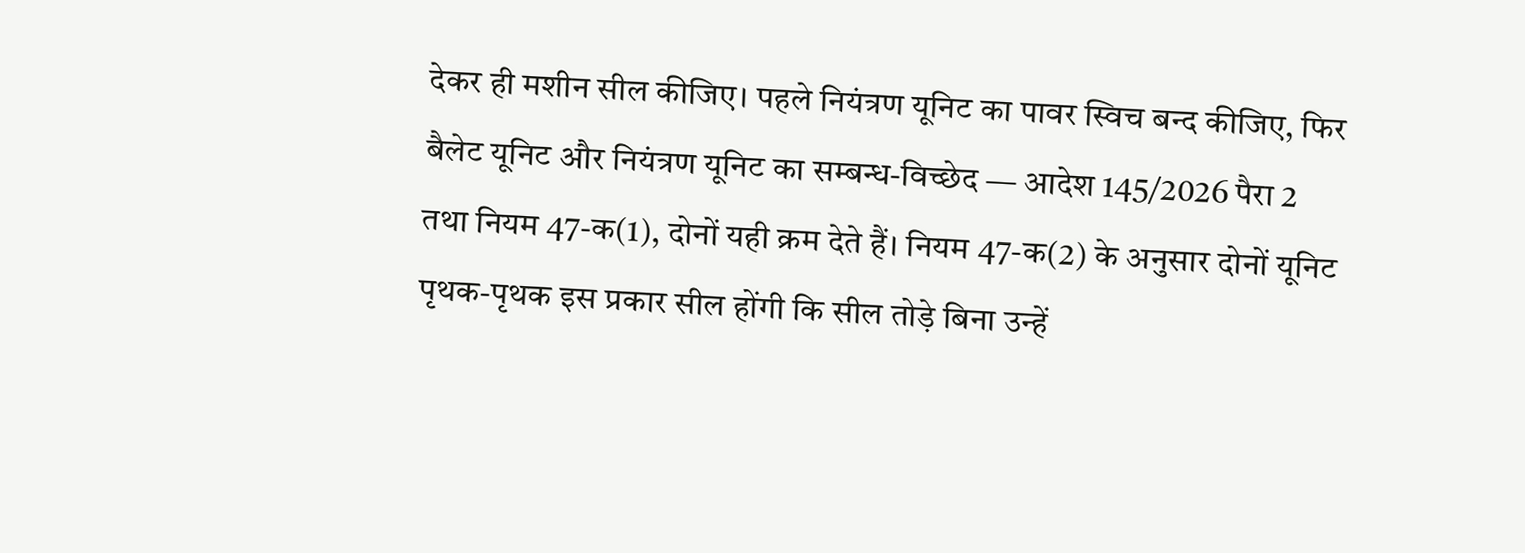देकर ही मशीन सील कीजिए। पहले नियंत्रण यूनिट का पावर स्विच बन्द कीजिए, फिर बैलेट यूनिट और नियंत्रण यूनिट का सम्बन्ध-विच्छेद — आदेश 145/2026 पैरा 2 तथा नियम 47-क(1), दोनों यही क्रम देते हैं। नियम 47-क(2) के अनुसार दोनों यूनिट पृथक-पृथक इस प्रकार सील होंगी कि सील तोड़े बिना उन्हें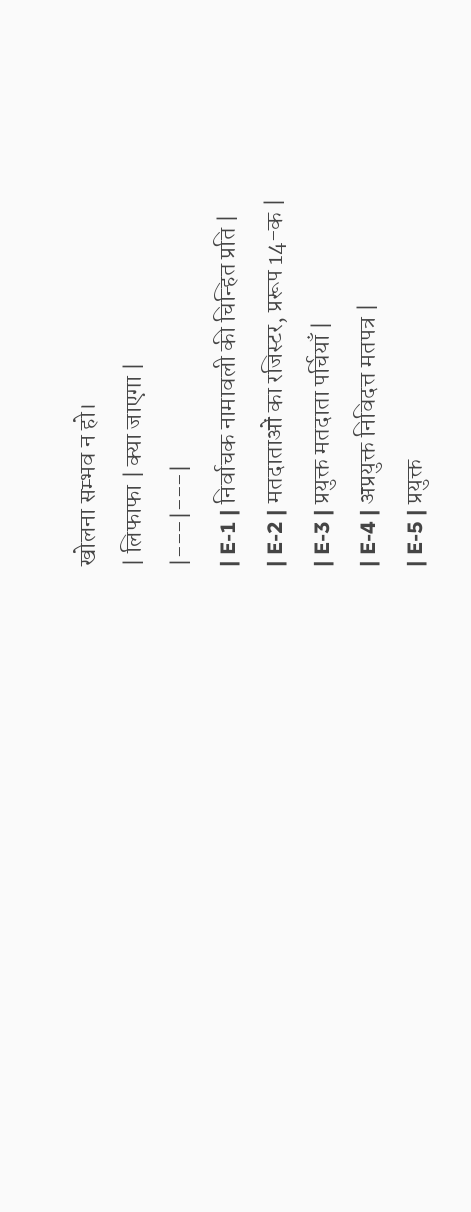खोलना सम्भव न हो।
| लिफाफा | क्या जाएगा |
|---|---|
| E-1 | निर्वाचक नामावली की चिन्हित प्रति |
| E-2 | मतदाताओं का रजिस्टर, प्ररूप 14-क |
| E-3 | प्रयुक्त मतदाता पर्चियाँ |
| E-4 | अप्रयुक्त निविदत्त मतपत्र |
| E-5 | प्रयुक्त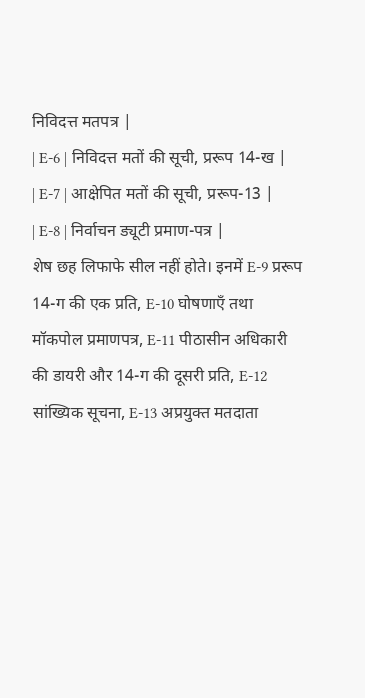निविदत्त मतपत्र |
| E-6 | निविदत्त मतों की सूची, प्ररूप 14-ख |
| E-7 | आक्षेपित मतों की सूची, प्ररूप-13 |
| E-8 | निर्वाचन ड्यूटी प्रमाण-पत्र |
शेष छह लिफाफे सील नहीं होते। इनमें E-9 प्ररूप 14-ग की एक प्रति, E-10 घोषणाएँ तथा मॉकपोल प्रमाणपत्र, E-11 पीठासीन अधिकारी की डायरी और 14-ग की दूसरी प्रति, E-12 सांख्यिक सूचना, E-13 अप्रयुक्त मतदाता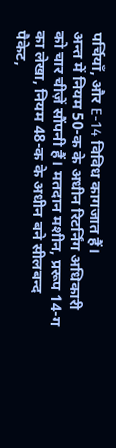पर्चियाँ, और E-14 विविध कागजात हैं।
अन्त में नियम 50-क के अधीन रिटर्निंग अधिकारी को चार चीज़ें सौंपनी हैं। मतदान मशीन, प्ररूप 14-ग का लेखा, नियम 48-क के अधीन बने सीलबन्द पैकेट,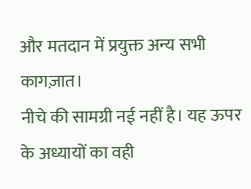और मतदान में प्रयुक्त अन्य सभी कागज़ात।
नीचे की सामग्री नई नहीं है। यह ऊपर के अध्यायों का वही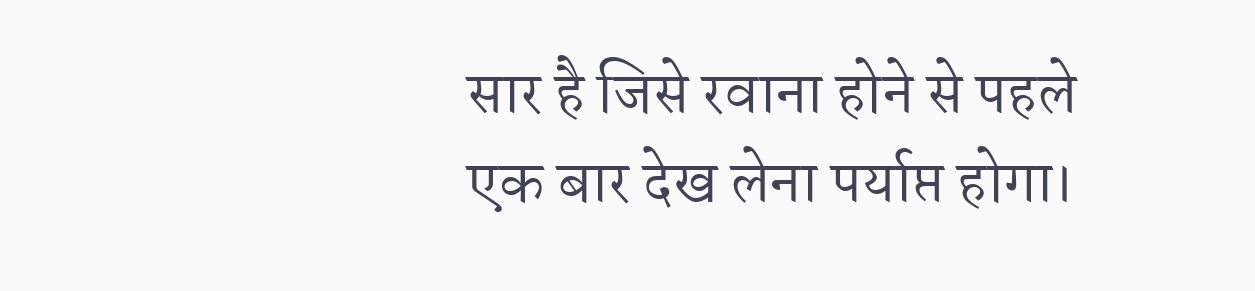सार है जिसे रवाना होने से पहले एक बार देख लेना पर्याप्त होगा।